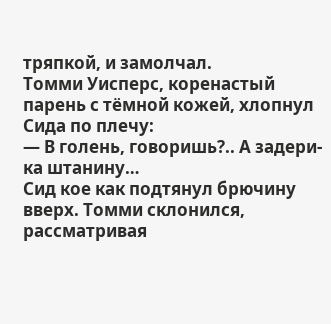тряпкой, и замолчал.
Томми Уисперс, коренастый парень с тёмной кожей, хлопнул Сида по плечу:
— В голень, говоришь?.. А задери-ка штанину…
Сид кое как подтянул брючину вверх. Томми склонился, рассматривая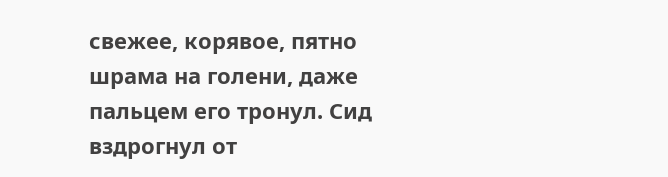свежее, корявое, пятно шрама на голени, даже пальцем его тронул. Сид вздрогнул от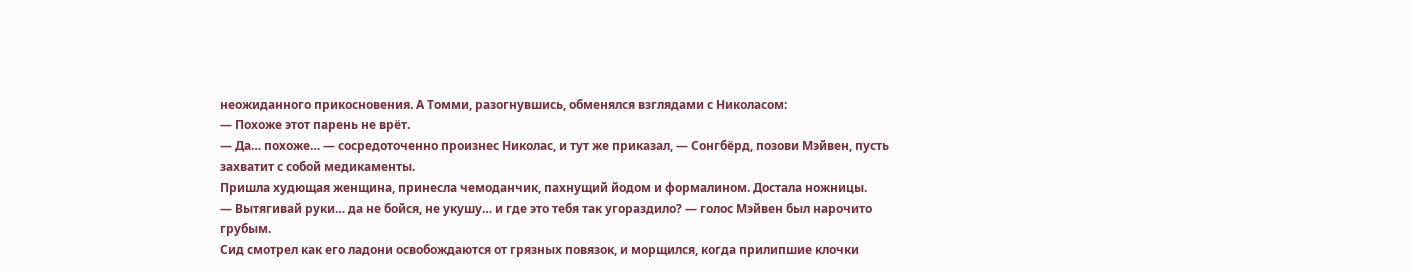неожиданного прикосновения. А Томми, разогнувшись, обменялся взглядами с Николасом:
— Похоже этот парень не врёт.
— Да… похоже… — сосредоточенно произнес Николас, и тут же приказал, — Сонгбёрд, позови Мэйвен, пусть захватит с собой медикаменты.
Пришла худющая женщина, принесла чемоданчик, пахнущий йодом и формалином. Достала ножницы.
— Вытягивай руки… да не бойся, не укушу… и где это тебя так угораздило? — голос Мэйвен был нарочито грубым.
Сид смотрел как его ладони освобождаются от грязных повязок, и морщился, когда прилипшие клочки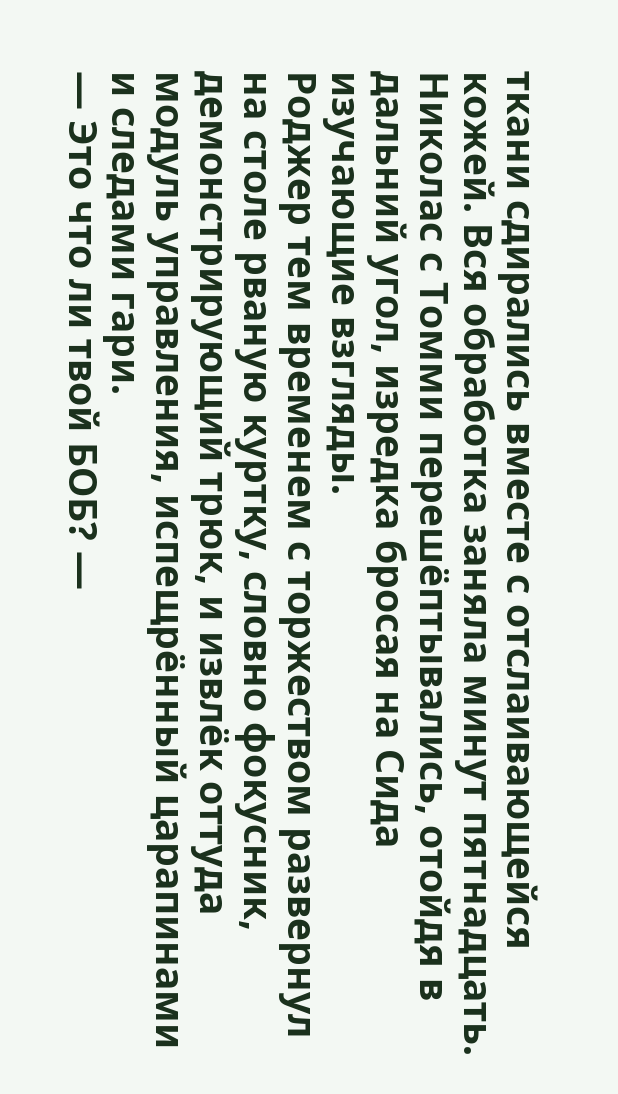ткани сдирались вместе с отслаивающейся кожей. Вся обработка заняла минут пятнадцать. Николас с Томми перешёптывались, отойдя в дальний угол, изредка бросая на Сида изучающие взгляды.
Роджер тем временем с торжеством развернул на столе рваную куртку, словно фокусник, демонстрирующий трюк, и извлёк оттуда модуль управления, испещрённый царапинами и следами гари.
— Это что ли твой БОБ? —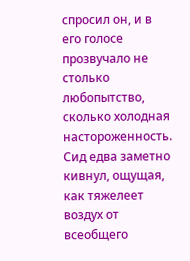спросил он, и в его голосе прозвучало не столько любопытство, сколько холодная настороженность.
Сид едва заметно кивнул, ощущая, как тяжелеет воздух от всеобщего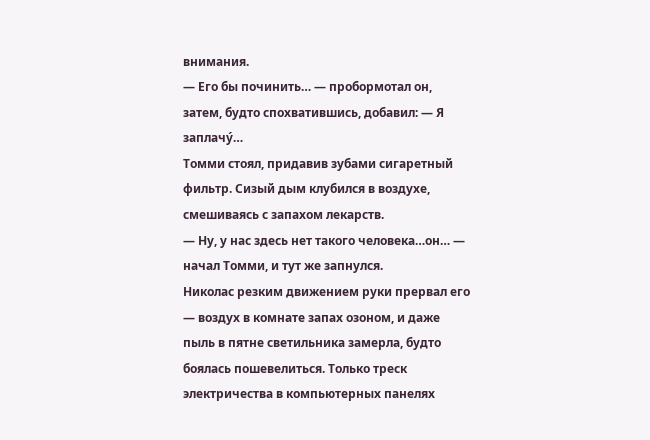внимания.
— Его бы починить… — пробормотал он, затем, будто спохватившись, добавил: — Я заплачу́…
Томми стоял, придавив зубами сигаретный фильтр. Сизый дым клубился в воздухе, смешиваясь с запахом лекарств.
— Ну, у нас здесь нет такого человека…он… — начал Томми, и тут же запнулся.
Николас резким движением руки прервал его — воздух в комнате запах озоном, и даже пыль в пятне светильника замерла, будто боялась пошевелиться. Только треск электричества в компьютерных панелях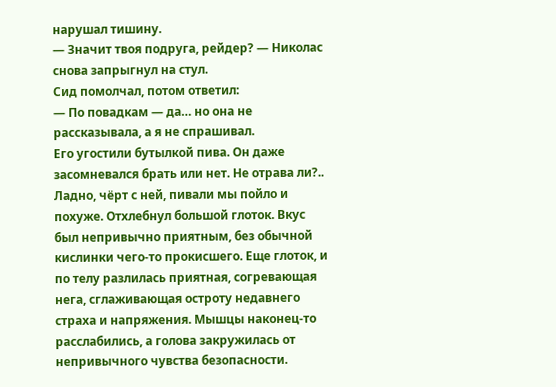нарушал тишину.
— Значит твоя подруга, рейдер? — Николас снова запрыгнул на стул.
Сид помолчал, потом ответил:
— По повадкам — да… но она не рассказывала, а я не спрашивал.
Его угостили бутылкой пива. Он даже засомневался брать или нет. Не отрава ли?.. Ладно, чёрт с ней, пивали мы пойло и похуже. Отхлебнул большой глоток. Вкус был непривычно приятным, без обычной кислинки чего-то прокисшего. Еще глоток, и по телу разлилась приятная, согревающая нега, сглаживающая остроту недавнего страха и напряжения. Мышцы наконец-то расслабились, а голова закружилась от непривычного чувства безопасности.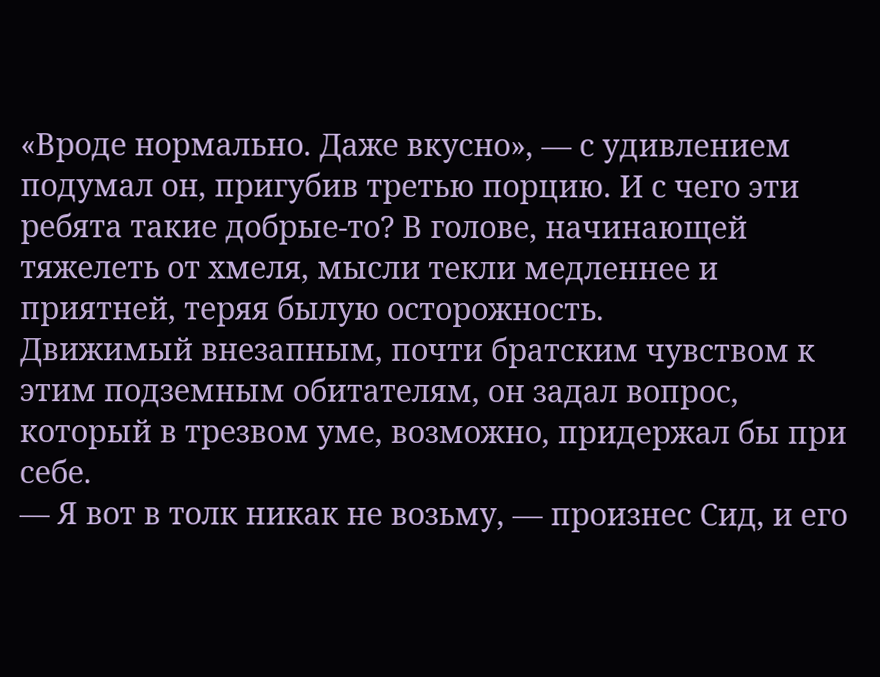«Вроде нормально. Даже вкусно», — с удивлением подумал он, пригубив третью порцию. И с чего эти ребята такие добрые-то? В голове, начинающей тяжелеть от хмеля, мысли текли медленнее и приятней, теряя былую осторожность.
Движимый внезапным, почти братским чувством к этим подземным обитателям, он задал вопрос, который в трезвом уме, возможно, придержал бы при себе.
— Я вот в толк никак не возьму, — произнес Сид, и его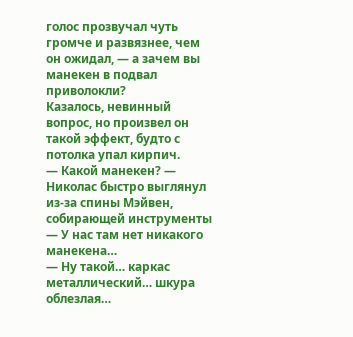голос прозвучал чуть громче и развязнее, чем он ожидал, — а зачем вы манекен в подвал приволокли?
Казалось, невинный вопрос, но произвел он такой эффект, будто с потолка упал кирпич.
— Какой манекен? — Николас быстро выглянул из-за спины Мэйвен, собирающей инструменты — У нас там нет никакого манекена…
— Ну такой… каркас металлический… шкура облезлая…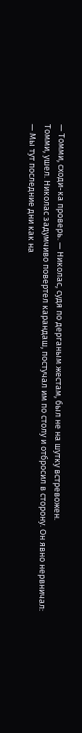— Томми, сходи-ка проверь. — Николас, судя по дерганым жестам, был не на шутку встревожен.
Томми, ушел. Николас задумчиво повертел карандаш, постучал им по столу и отбросил в сторону. Он явно нервничал:
— Мы тут последние дни как на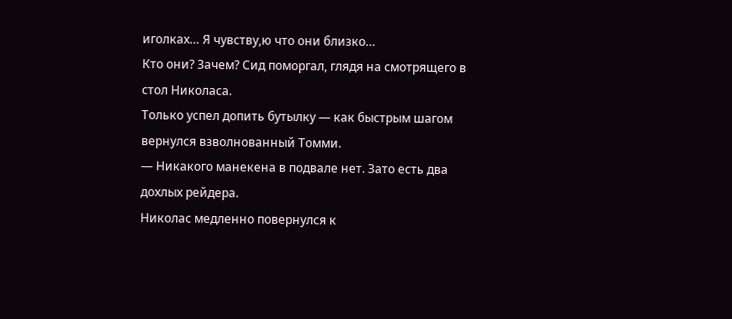иголках… Я чувству,ю что они близко…
Кто они? Зачем? Сид поморгал, глядя на смотрящего в стол Николаса.
Только успел допить бутылку — как быстрым шагом вернулся взволнованный Томми.
— Никакого манекена в подвале нет. Зато есть два дохлых рейдера.
Николас медленно повернулся к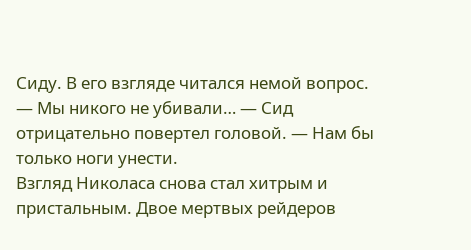Сиду. В его взгляде читался немой вопрос.
— Мы никого не убивали… — Сид отрицательно повертел головой. — Нам бы только ноги унести.
Взгляд Николаса снова стал хитрым и пристальным. Двое мертвых рейдеров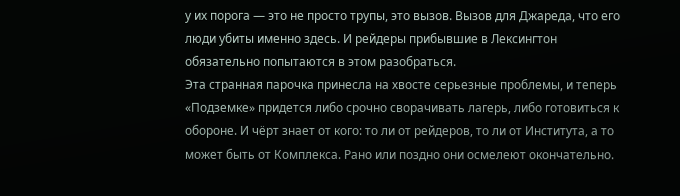у их порога — это не просто трупы, это вызов. Вызов для Джареда, что его люди убиты именно здесь. И рейдеры прибывшие в Лексингтон обязательно попытаются в этом разобраться.
Эта странная парочка принесла на хвосте серьезные проблемы, и теперь «Подземке» придется либо срочно сворачивать лагерь, либо готовиться к обороне. И чёрт знает от кого: то ли от рейдеров, то ли от Института, а то может быть от Комплекса. Рано или поздно они осмелеют окончательно.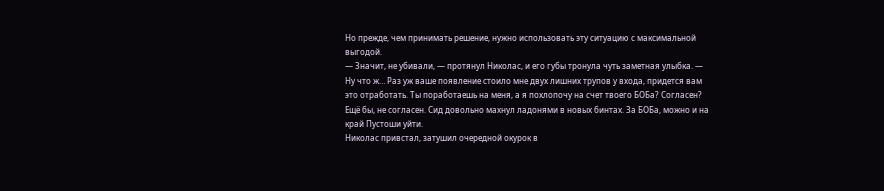Но прежде, чем принимать решение, нужно использовать эту ситуацию с максимальной выгодой.
— Значит, не убивали, — протянул Николас, и его губы тронула чуть заметная улыбка. — Ну что ж… Раз уж ваше появление стоило мне двух лишних трупов у входа, придется вам это отработать. Ты поработаешь на меня, а я похлопочу на счет твоего БОБа? Согласен?
Ещё бы, не согласен. Сид довольно махнул ладонями в новых бинтах. За БОБа, можно и на край Пустоши уйти.
Николас привстал, затушил очередной окурок в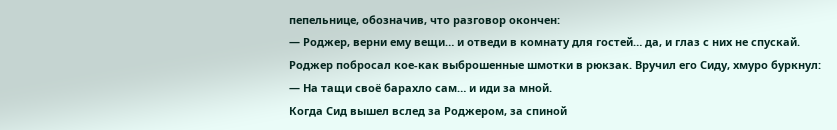пепельнице, обозначив, что разговор окончен:
— Роджер, верни ему вещи… и отведи в комнату для гостей… да, и глаз с них не спускай.
Роджер побросал кое-как выброшенные шмотки в рюкзак. Вручил его Сиду, хмуро буркнул:
— На тащи своё барахло сам… и иди за мной.
Когда Сид вышел вслед за Роджером, за спиной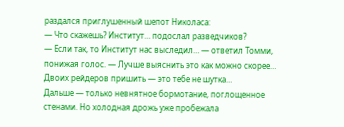раздался приглушенный шепот Николаса:
— Что скажешь? Институт… подослал разведчиков?
— Если так, то Институт нас выследил… — ответил Томми, понижая голос. — Лучше выяснить это как можно скорее… Двоих рейдеров пришить — это тебе не шутка…
Дальше — только невнятное бормотание, поглощенное стенами. Но холодная дрожь уже пробежала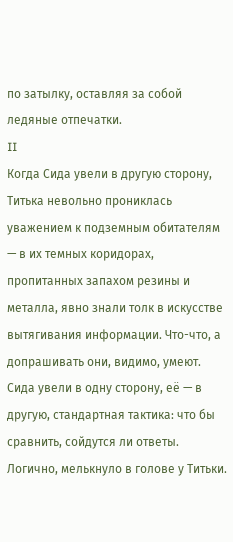по затылку, оставляя за собой ледяные отпечатки.
II
Когда Сида увели в другую сторону, Титька невольно прониклась уважением к подземным обитателям — в их темных коридорах, пропитанных запахом резины и металла, явно знали толк в искусстве вытягивания информации. Что-что, а допрашивать они, видимо, умеют.
Сида увели в одну сторону, её — в другую, стандартная тактика: что бы сравнить, сойдутся ли ответы. Логично, мелькнуло в голове у Титьки.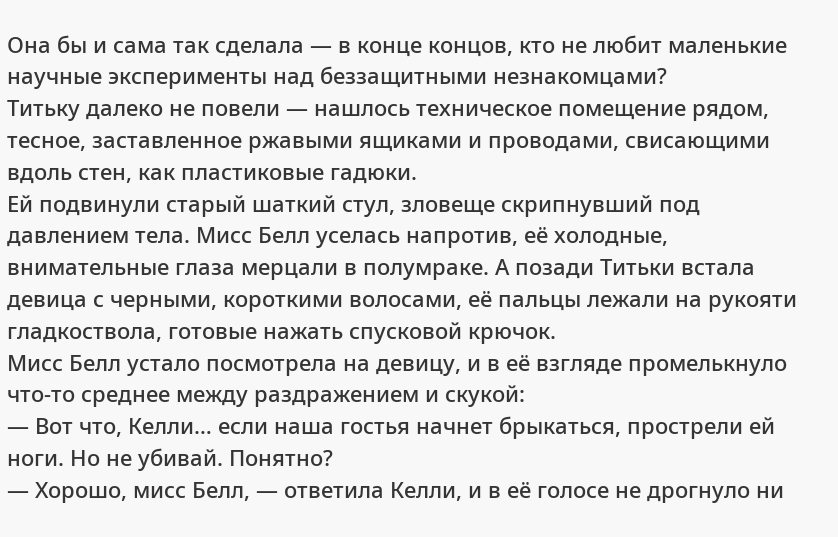Она бы и сама так сделала — в конце концов, кто не любит маленькие научные эксперименты над беззащитными незнакомцами?
Титьку далеко не повели — нашлось техническое помещение рядом, тесное, заставленное ржавыми ящиками и проводами, свисающими вдоль стен, как пластиковые гадюки.
Ей подвинули старый шаткий стул, зловеще скрипнувший под давлением тела. Мисс Белл уселась напротив, её холодные, внимательные глаза мерцали в полумраке. А позади Титьки встала девица с черными, короткими волосами, её пальцы лежали на рукояти гладкоствола, готовые нажать спусковой крючок.
Мисс Белл устало посмотрела на девицу, и в её взгляде промелькнуло что-то среднее между раздражением и скукой:
— Вот что, Келли… если наша гостья начнет брыкаться, прострели ей ноги. Но не убивай. Понятно?
— Хорошо, мисс Белл, — ответила Келли, и в её голосе не дрогнуло ни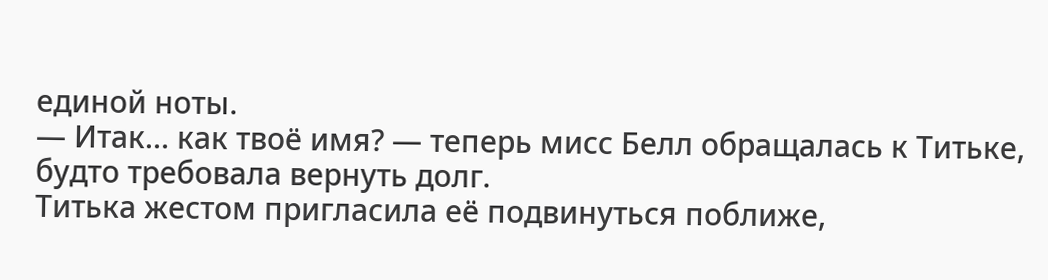единой ноты.
— Итак… как твоё имя? — теперь мисс Белл обращалась к Титьке, будто требовала вернуть долг.
Титька жестом пригласила её подвинуться поближе,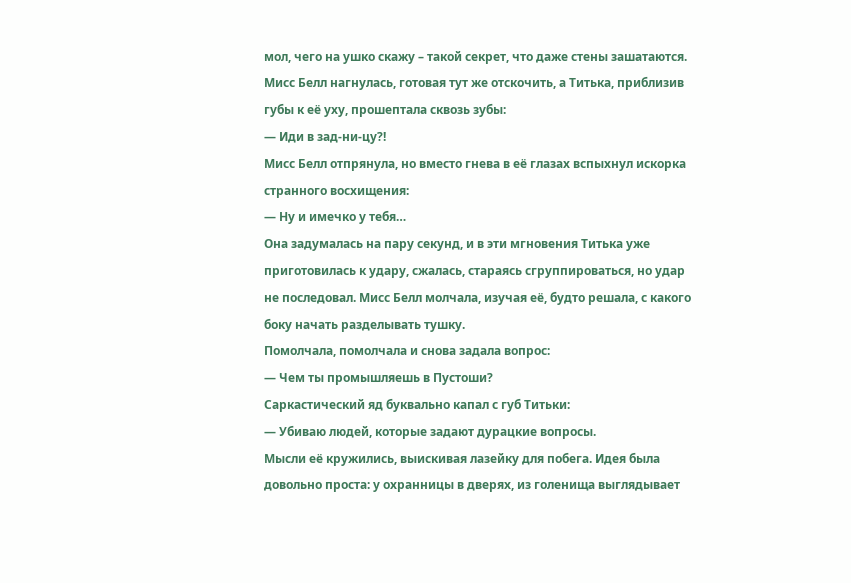мол, чего на ушко скажу – такой секрет, что даже стены зашатаются. Мисс Белл нагнулась, готовая тут же отскочить, а Титька, приблизив губы к её уху, прошептала сквозь зубы:
— Иди в зад-ни-цу?!
Мисс Белл отпрянула, но вместо гнева в её глазах вспыхнул искорка странного восхищения:
— Ну и имечко у тебя…
Она задумалась на пару секунд, и в эти мгновения Титька уже приготовилась к удару, сжалась, стараясь сгруппироваться, но удар не последовал. Мисс Белл молчала, изучая её, будто решала, с какого боку начать разделывать тушку.
Помолчала, помолчала и снова задала вопрос:
— Чем ты промышляешь в Пустоши?
Саркастический яд буквально капал с губ Титьки:
— Убиваю людей, которые задают дурацкие вопросы.
Мысли её кружились, выискивая лазейку для побега. Идея была довольно проста: у охранницы в дверях, из голенища выглядывает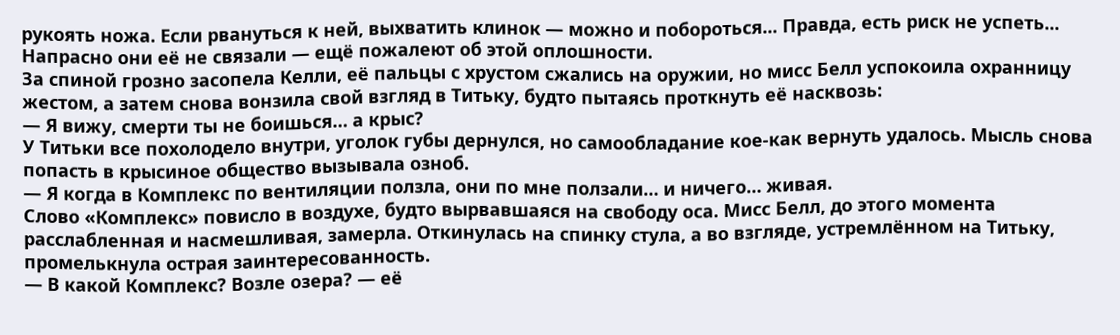рукоять ножа. Если рвануться к ней, выхватить клинок — можно и побороться... Правда, есть риск не успеть... Напрасно они её не связали — ещё пожалеют об этой оплошности.
За спиной грозно засопела Келли, её пальцы с хрустом сжались на оружии, но мисс Белл успокоила охранницу жестом, а затем снова вонзила свой взгляд в Титьку, будто пытаясь проткнуть её насквозь:
— Я вижу, смерти ты не боишься… а крыс?
У Титьки все похолодело внутри, уголок губы дернулся, но самообладание кое-как вернуть удалось. Мысль снова попасть в крысиное общество вызывала озноб.
— Я когда в Комплекс по вентиляции ползла, они по мне ползали… и ничего… живая.
Слово «Комплекс» повисло в воздухе, будто вырвавшаяся на свободу оса. Мисс Белл, до этого момента расслабленная и насмешливая, замерла. Откинулась на спинку стула, а во взгляде, устремлённом на Титьку, промелькнула острая заинтересованность.
— В какой Комплекс? Возле озера? — её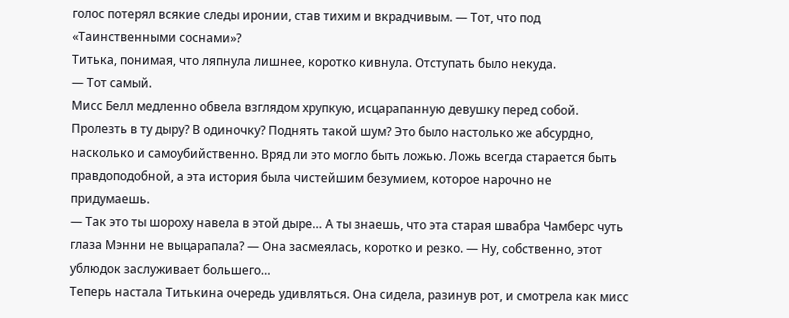голос потерял всякие следы иронии, став тихим и вкрадчивым. — Тот, что под «Таинственными соснами»?
Титька, понимая, что ляпнула лишнее, коротко кивнула. Отступать было некуда.
— Тот самый.
Мисс Белл медленно обвела взглядом хрупкую, исцарапанную девушку перед собой. Пролезть в ту дыру? В одиночку? Поднять такой шум? Это было настолько же абсурдно, насколько и самоубийственно. Вряд ли это могло быть ложью. Ложь всегда старается быть правдоподобной, а эта история была чистейшим безумием, которое нарочно не придумаешь.
— Так это ты шороху навела в этой дыре… А ты знаешь, что эта старая швабра Чамберс чуть глаза Мэнни не выцарапала? — Она засмеялась, коротко и резко. — Ну, собственно, этот ублюдок заслуживает большего…
Теперь настала Титькина очередь удивляться. Она сидела, разинув рот, и смотрела как мисс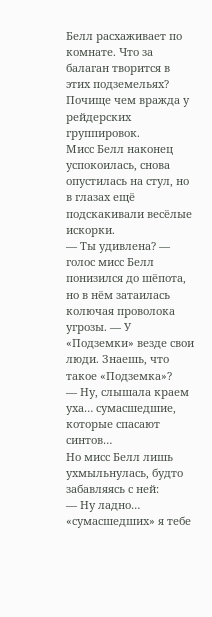Белл расхаживает по комнате. Что за балаган творится в этих подземельях? Почище чем вражда у рейдерских группировок.
Мисс Белл наконец успокоилась, снова опустилась на стул, но в глазах ещё подскакивали весёлые искорки.
— Ты удивлена? — голос мисс Белл понизился до шёпота, но в нём затаилась колючая проволока угрозы. — У «Подземки» везде свои люди. Знаешь, что такое «Подземка»?
— Ну, слышала краем уха… сумасшедшие, которые спасают синтов…
Но мисс Белл лишь ухмыльнулась, будто забавляясь с ней:
— Ну ладно… «сумасшедших» я тебе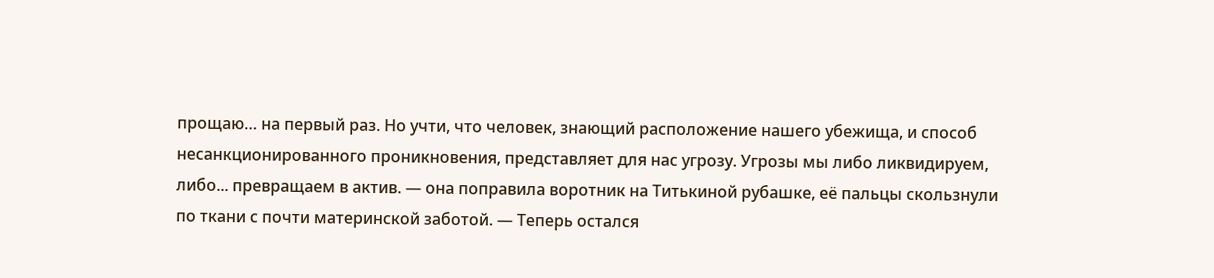прощаю… на первый раз. Но учти, что человек, знающий расположение нашего убежища, и способ несанкционированного проникновения, представляет для нас угрозу. Угрозы мы либо ликвидируем, либо... превращаем в актив. — она поправила воротник на Титькиной рубашке, её пальцы скользнули по ткани с почти материнской заботой. — Теперь остался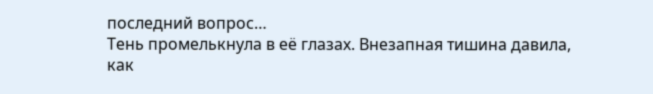последний вопрос…
Тень промелькнула в её глазах. Внезапная тишина давила, как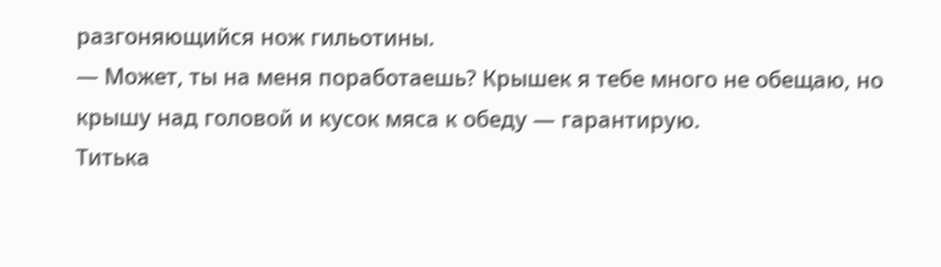разгоняющийся нож гильотины.
— Может, ты на меня поработаешь? Крышек я тебе много не обещаю, но крышу над головой и кусок мяса к обеду — гарантирую.
Титька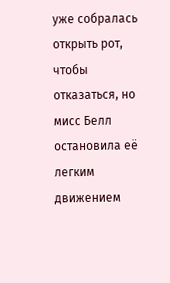уже собралась открыть рот, чтобы отказаться, но мисс Белл остановила её легким движением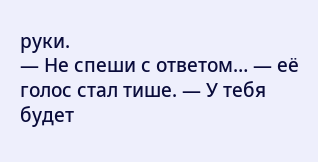руки.
— Не спеши с ответом… — её голос стал тише. — У тебя будет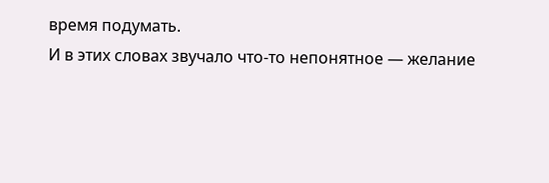время подумать.
И в этих словах звучало что-то непонятное — желание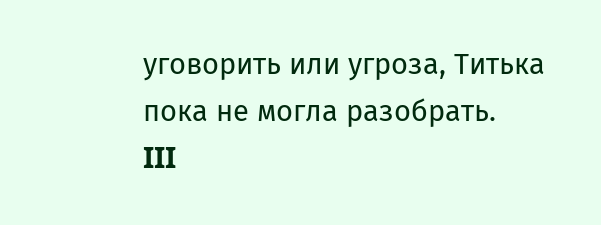уговорить или угроза, Титька пока не могла разобрать.
III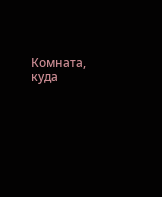Комната, куда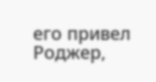его привел Роджер,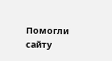Помогли сайту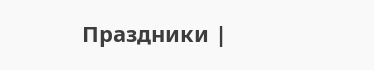Праздники |